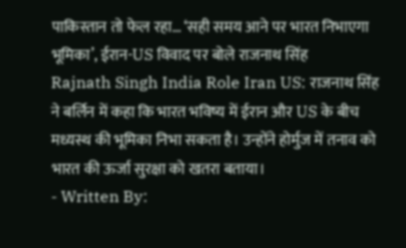पाकिस्तान तो फेल रहा… ‘सही समय आने पर भारत निभाएगा भूमिका’, ईरान-US विवाद पर बोले राजनाथ सिंह
Rajnath Singh India Role Iran US: राजनाथ सिंह ने बर्लिन में कहा कि भारत भविष्य में ईरान और US के बीच मध्यस्थ की भूमिका निभा सकता है। उन्होंने होर्मुज में तनाव को भारत की ऊर्जा सुरक्षा को खतरा बताया।
- Written By: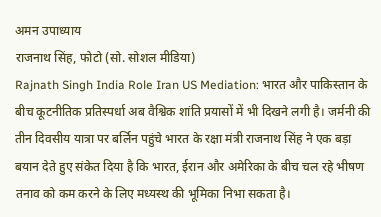अमन उपाध्याय
राजनाथ सिंह, फोटो (सो. सोशल मीडिया)
Rajnath Singh India Role Iran US Mediation: भारत और पाकिस्तान के बीच कूटनीतिक प्रतिस्पर्धा अब वैश्विक शांति प्रयासों में भी दिखने लगी है। जर्मनी की तीन दिवसीय यात्रा पर बर्लिन पहुंचे भारत के रक्षा मंत्री राजनाथ सिंह ने एक बड़ा बयान देते हुए संकेत दिया है कि भारत, ईरान और अमेरिका के बीच चल रहे भीषण तनाव को कम करने के लिए मध्यस्थ की भूमिका निभा सकता है।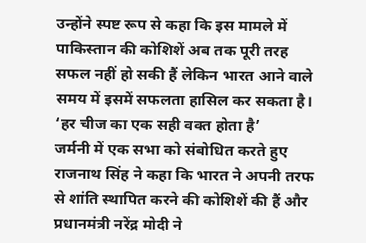उन्होंने स्पष्ट रूप से कहा कि इस मामले में पाकिस्तान की कोशिशें अब तक पूरी तरह सफल नहीं हो सकी हैं लेकिन भारत आने वाले समय में इसमें सफलता हासिल कर सकता है।
‘हर चीज का एक सही वक्त होता है’
जर्मनी में एक सभा को संबोधित करते हुए राजनाथ सिंह ने कहा कि भारत ने अपनी तरफ से शांति स्थापित करने की कोशिशें की हैं और प्रधानमंत्री नरेंद्र मोदी ने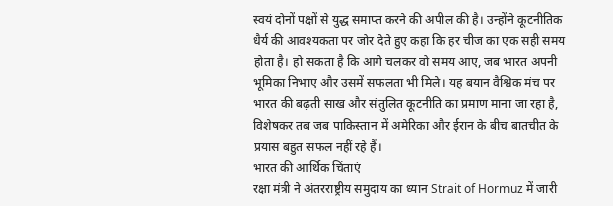स्वयं दोनों पक्षों से युद्ध समाप्त करने की अपील की है। उन्होंने कूटनीतिक धैर्य की आवश्यकता पर जोर देते हुए कहा कि हर चीज का एक सही समय होता है। हो सकता है कि आगे चलकर वो समय आए, जब भारत अपनी भूमिका निभाए और उसमें सफलता भी मिले। यह बयान वैश्विक मंच पर भारत की बढ़ती साख और संतुलित कूटनीति का प्रमाण माना जा रहा है, विशेषकर तब जब पाकिस्तान में अमेरिका और ईरान के बीच बातचीत के प्रयास बहुत सफल नहीं रहे हैं।
भारत की आर्थिक चिंताएं
रक्षा मंत्री ने अंतरराष्ट्रीय समुदाय का ध्यान Strait of Hormuz में जारी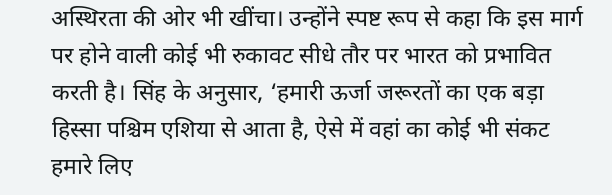अस्थिरता की ओर भी खींचा। उन्होंने स्पष्ट रूप से कहा कि इस मार्ग पर होने वाली कोई भी रुकावट सीधे तौर पर भारत को प्रभावित करती है। सिंह के अनुसार, ‘हमारी ऊर्जा जरूरतों का एक बड़ा हिस्सा पश्चिम एशिया से आता है, ऐसे में वहां का कोई भी संकट हमारे लिए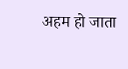अहम हो जाता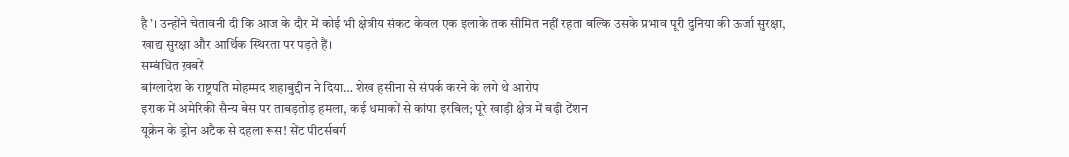है’। उन्होंने चेतावनी दी कि आज के दौर में कोई भी क्षेत्रीय संकट केवल एक इलाके तक सीमित नहीं रहता बल्कि उसके प्रभाव पूरी दुनिया की ऊर्जा सुरक्षा, खाद्य सुरक्षा और आर्थिक स्थिरता पर पड़ते हैं।
सम्बंधित ख़बरें
बांग्लादेश के राष्ट्रपति मोहम्मद शहाबुद्दीन ने दिया… शेख हसीना से संपर्क करने के लगे थे आरोप
इराक में अमेरिकी सैन्य बेस पर ताबड़तोड़ हमला, कई धमाकों से कांपा इरबिल; पूरे खाड़ी क्षेत्र में बढ़ी टेंशन
यूक्रेन के ड्रोन अटैक से दहला रूस! सेंट पीटर्सबर्ग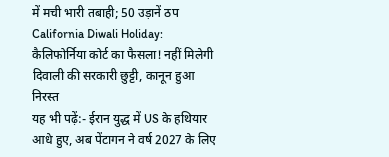में मची भारी तबाही; 50 उड़ानें ठप
California Diwali Holiday: कैलिफोर्निया कोर्ट का फैसला! नहीं मिलेगी दिवाली की सरकारी छुट्टी, कानून हुआ निरस्त
यह भी पढ़ें:- ईरान युद्ध में US के हथियार आधे हुए, अब पेंटागन ने वर्ष 2027 के लिए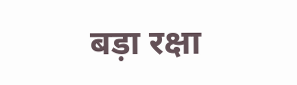बड़ा रक्षा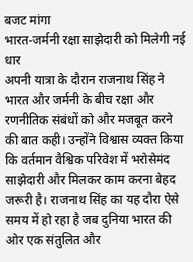बजट मांगा
भारत-जर्मनी रक्षा साझेदारी को मिलेगी नई धार
अपनी यात्रा के दौरान राजनाथ सिंह ने भारत और जर्मनी के बीच रक्षा और रणनीतिक संबंधों को और मजबूत करने की बात कही। उन्होंने विश्वास व्यक्त किया कि वर्तमान वैश्विक परिवेश में भरोसेमंद साझेदारी और मिलकर काम करना बेहद जरूरी है। राजनाथ सिंह का यह दौरा ऐसे समय में हो रहा है जब दुनिया भारत की ओर एक संतुलित और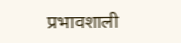प्रभावशाली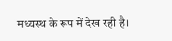मध्यस्थ के रूप में देख रही है।